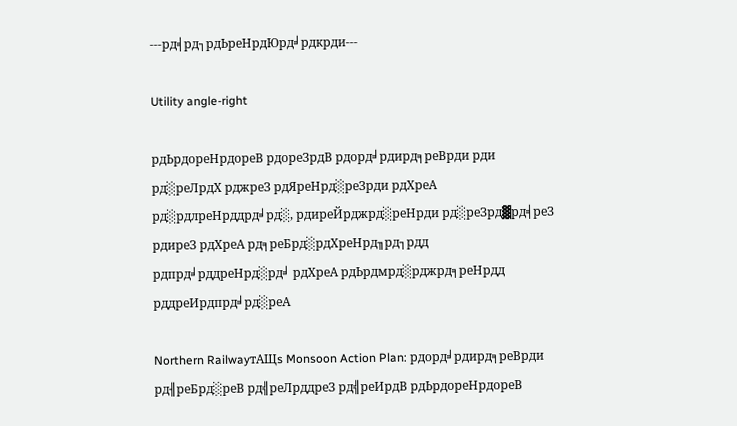---рд╡рд┐рдЬреНрдЮрд╛рдкрди---

Utility angle-right

рдЬрдореНрдореВ рдореЗрдВ рдорд╛рдирд╕реВрди рди рд░реЛрдХ рджреЗ рдЯреНрд░реЗрди рдХреА рд░рдлреНрддрд╛рд░, рдиреЙрджрд░реНрди рд░реЗрд▓рд╡реЗ рдиреЗ рдХреА рд╕реБрд░рдХреНрд╖рд┐рдд рдпрд╛рддреНрд░рд╛ рдХреА рдЬрдмрд░рджрд╕реНрдд рддреИрдпрд╛рд░реА

Northern RailwayтАЩs Monsoon Action Plan: рдорд╛рдирд╕реВрди рд╢реБрд░реВ рд╣реЛрддреЗ рд╣реИрдВ рдЬрдореНрдореВ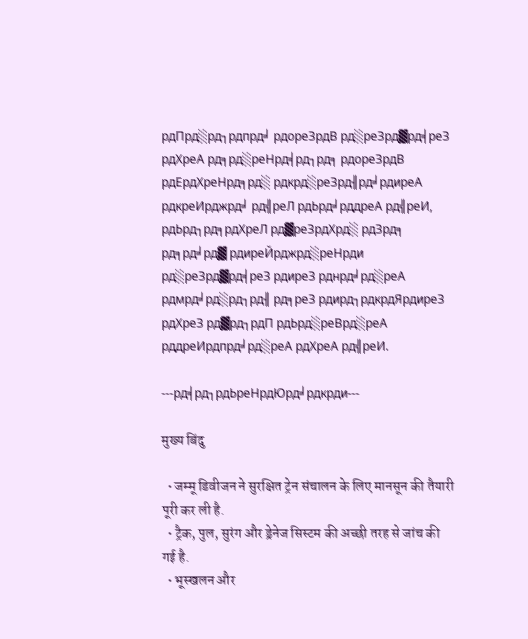рдПрд░рд┐рдпрд╛ рдореЗрдВ рд░реЗрд▓рд╡реЗ рдХреА рд╕рд░реНрд╡рд┐рд╕ рдореЗрдВ рдЕрдХреНрд╕рд░ рдкрд░реЗрд╢рд╛рдиреА рдкреИрджрд╛ рд╣реЛ рдЬрд╛рддреА рд╣реИ, рдЬрд┐рд╕рдХреЛ рд▓реЗрдХрд░ рдЗрд╕ рд╕рд╛рд▓ рдиреЙрджрд░реНрди рд░реЗрд▓рд╡реЗ рдиреЗ рднрд╛рд░реА рдмрд╛рд░рд┐рд╢ рд╕реЗ рдирд┐рдкрдЯрдиреЗ рдХреЗ рд▓рд┐рдП рдЬрд░реВрд░реА рддреИрдпрд╛рд░реА рдХреА рд╣реИ.

---рд╡рд┐рдЬреНрдЮрд╛рдкрди---

मुख्य बिंदु

  • जम्मू डिवीजन ने सुरक्षित ट्रेन संचालन के लिए मानसून की तैयारी पूरी कर ली है.
  • ट्रैक, पुल, सुरंग और ड्रेनेज सिस्टम की अच्छी तरह से जांच की गई है.
  • भूस्खलन और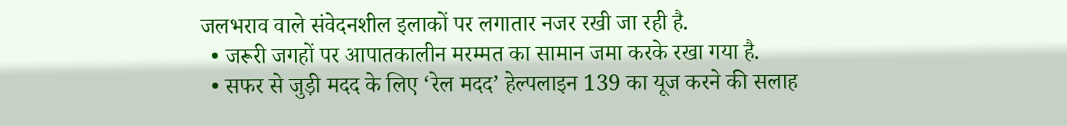जलभराव वाले संवेदनशील इलाकों पर लगातार नजर रखी जा रही है.
  • जरूरी जगहों पर आपातकालीन मरम्मत का सामान जमा करके रखा गया है.
  • सफर से जुड़ी मदद के लिए ‘रेल मदद’ हेल्पलाइन 139 का यूज करने की सलाह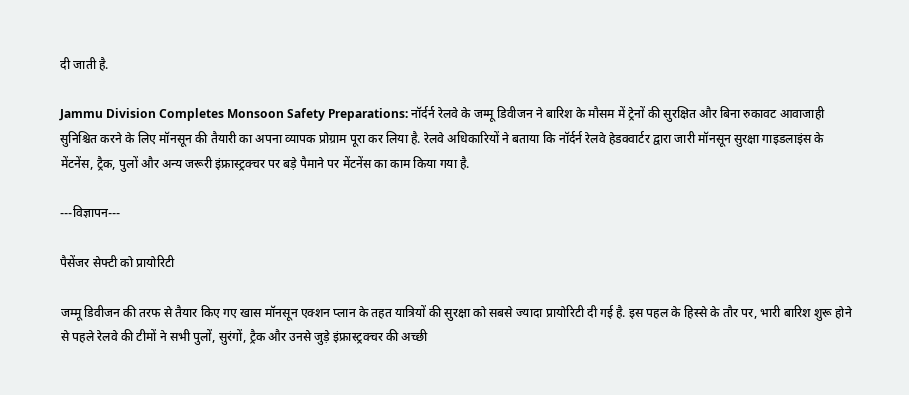दी जाती है.

Jammu Division Completes Monsoon Safety Preparations: नॉर्दर्न रेलवे के जम्मू डिवीजन ने बारिश के मौसम में ट्रेनों की सुरक्षित और बिना रुकावट आवाजाही सुनिश्चित करने के लिए मॉनसून की तैयारी का अपना व्यापक प्रोग्राम पूरा कर लिया है. रेलवे अधिकारियों ने बताया कि नॉर्दर्न रेलवे हेडक्वार्टर द्वारा जारी मॉनसून सुरक्षा गाइडलाइंस के मेंटनेंस, ट्रैक, पुलों और अन्य जरूरी इंफ्रास्ट्रक्चर पर बड़े पैमाने पर मेंटनेंस का काम किया गया है.

---विज्ञापन---

पैसेंजर सेफ्टी को प्रायोरिटी

जम्मू डिवीजन की तरफ से तैयार किए गए खास मॉनसून एक्शन प्लान के तहत यात्रियों की सुरक्षा को सबसे ज्यादा प्रायोरिटी दी गई है. इस पहल के हिस्से के तौर पर, भारी बारिश शुरू होने से पहले रेलवे की टीमों ने सभी पुलों, सुरंगों, ट्रैक और उनसे जुड़े इंफ्रास्ट्रक्चर की अच्छी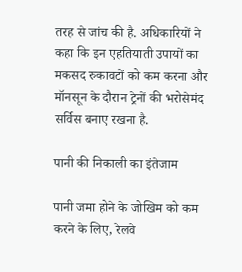तरह से जांच की है. अधिकारियों ने कहा कि इन एहतियाती उपायों का मकसद रुकावटों को कम करना और मॉनसून के दौरान ट्रेनों की भरोसेमंद सर्विस बनाए रखना है.

पानी की निकाली का इंतेजाम

पानी जमा होने के जोखिम को कम करने के लिए, रेलवे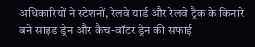अधिकारियों ने स्टेशनों, रेलवे यार्ड और रेलवे ट्रैक के किनारे बने साइड ड्रेन और कैच-वॉटर ड्रेन की सफाई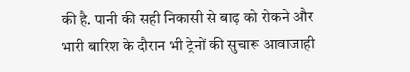की है. पानी की सही निकासी से बाढ़ को रोकने और भारी बारिश के दौरान भी ट्रेनों की सुचारू आवाजाही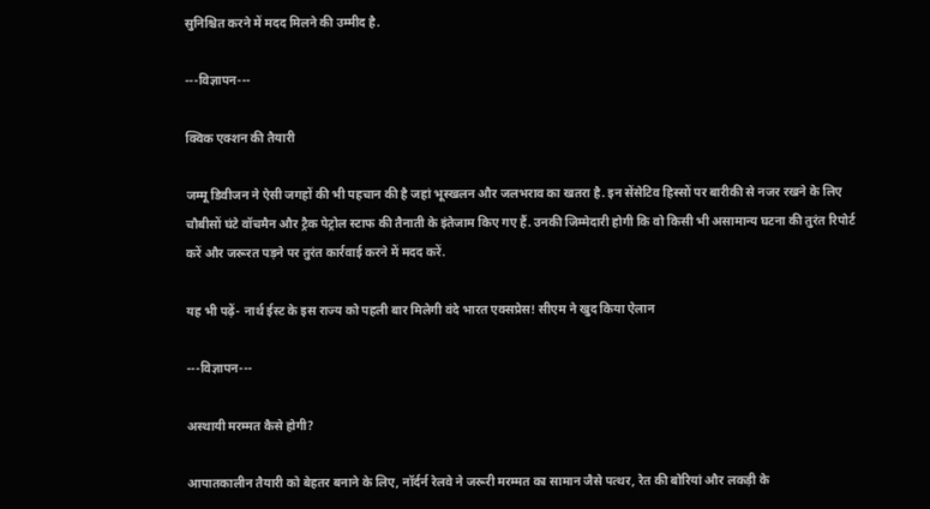सुनिश्चित करने में मदद मिलने की उम्मीद है.

---विज्ञापन---

क्विक एक्शन की तैयारी

जम्मू डिवीजन ने ऐसी जगहों की भी पहचान की है जहां भूस्खलन और जलभराव का खतरा है. इन सेंसेटिव हिस्सों पर बारीकी से नजर रखने के लिए चौबीसों घंटे वॉचमैन और ट्रैक पेट्रोल स्टाफ की तैनाती के इंतेजाम किए गए हैं. उनकी जिम्मेदारी होगी कि वो किसी भी असामान्य घटना की तुरंत रिपोर्ट करें और जरूरत पड़ने पर तुरंत कार्रवाई करने में मदद करें.

यह भी पढ़ें- नार्थ ईस्ट के इस राज्य को पहली बार मिलेगी वंदे भारत एक्सप्रेस! सीएम ने खुद किया ऐलान

---विज्ञापन---

अस्थायी मरम्मत कैसे होगी?

आपातकालीन तैयारी को बेहतर बनाने के लिए, नॉर्दर्न रेलवे ने जरूरी मरम्मत का सामान जैसे पत्थर, रेत की बोरियां और लकड़ी के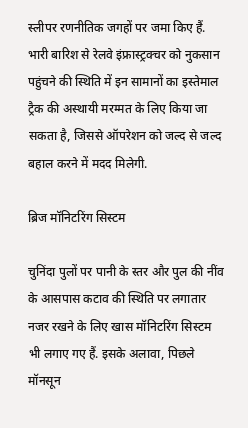स्लीपर रणनीतिक जगहों पर जमा किए हैं. भारी बारिश से रेलवे इंफ्रास्ट्रक्चर को नुकसान पहुंचने की स्थिति में इन सामानों का इस्तेमाल ट्रैक की अस्थायी मरम्मत के लिए किया जा सकता है, जिससे ऑपरेशन को जल्द से जल्द बहाल करने में मदद मिलेगी.

ब्रिज मॉनिटरिंग सिस्टम

चुनिंदा पुलों पर पानी के स्तर और पुल की नींव के आसपास कटाव की स्थिति पर लगातार नजर रखने के लिए खास मॉनिटरिंग सिस्टम भी लगाए गए हैं. इसके अलावा, पिछले मॉनसून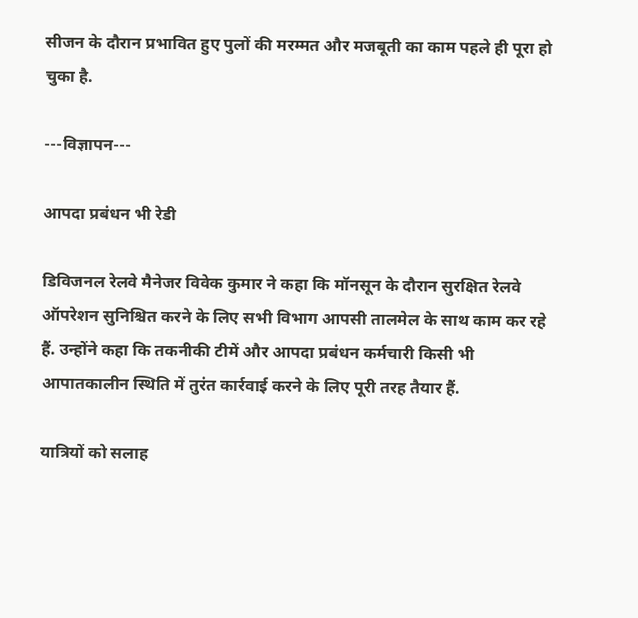सीजन के दौरान प्रभावित हुए पुलों की मरम्मत और मजबूती का काम पहले ही पूरा हो चुका है.

---विज्ञापन---

आपदा प्रबंधन भी रेडी

डिविजनल रेलवे मैनेजर विवेक कुमार ने कहा कि मॉनसून के दौरान सुरक्षित रेलवे ऑपरेशन सुनिश्चित करने के लिए सभी विभाग आपसी तालमेल के साथ काम कर रहे हैं. उन्होंने कहा कि तकनीकी टीमें और आपदा प्रबंधन कर्मचारी किसी भी आपातकालीन स्थिति में तुरंत कार्रवाई करने के लिए पूरी तरह तैयार हैं.

यात्रियों को सलाह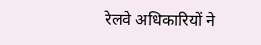रेलवे अधिकारियों ने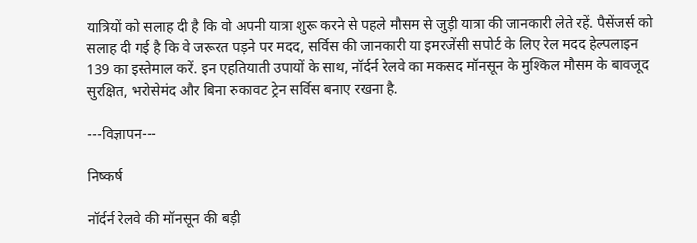यात्रियों को सलाह दी है कि वो अपनी यात्रा शुरू करने से पहले मौसम से जुड़ी यात्रा की जानकारी लेते रहें. पैसेंजर्स को सलाह दी गई है कि वे जरूरत पड़ने पर मदद, सर्विस की जानकारी या इमरजेंसी सपोर्ट के लिए रेल मदद हेल्पलाइन 139 का इस्तेमाल करें. इन एहतियाती उपायों के साथ, नॉर्दर्न रेलवे का मकसद मॉनसून के मुश्किल मौसम के बावजूद सुरक्षित, भरोसेमंद और बिना रुकावट ट्रेन सर्विस बनाए रखना है.

---विज्ञापन---

निष्कर्ष

नॉर्दर्न रेलवे की मॉनसून की बड़ी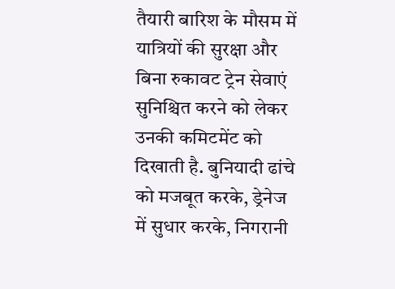तैयारी बारिश के मौसम में यात्रियों की सुरक्षा और बिना रुकावट ट्रेन सेवाएं सुनिश्चित करने को लेकर उनकी कमिटमेंट को दिखाती है. बुनियादी ढांचे को मजबूत करके, ड्रेनेज में सुधार करके, निगरानी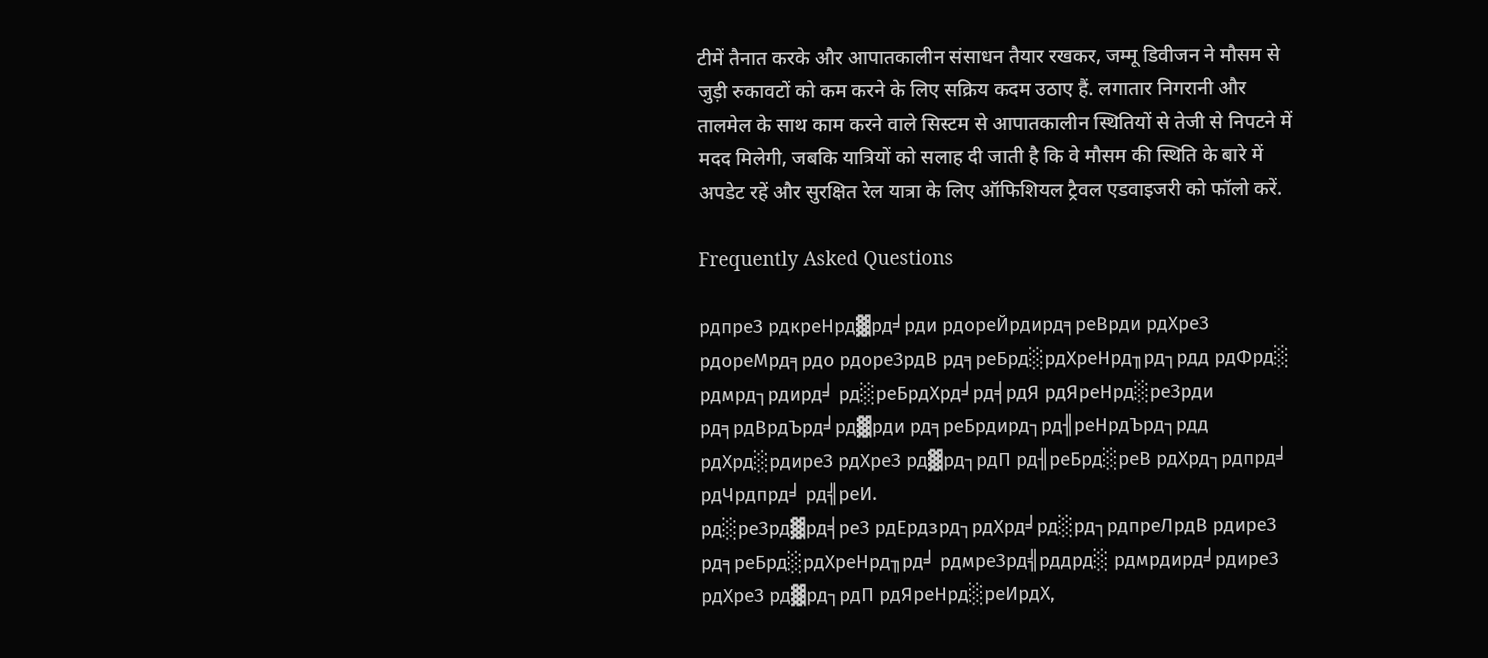टीमें तैनात करके और आपातकालीन संसाधन तैयार रखकर, जम्मू डिवीजन ने मौसम से जुड़ी रुकावटों को कम करने के लिए सक्रिय कदम उठाए हैं. लगातार निगरानी और तालमेल के साथ काम करने वाले सिस्टम से आपातकालीन स्थितियों से तेजी से निपटने में मदद मिलेगी, जबकि यात्रियों को सलाह दी जाती है कि वे मौसम की स्थिति के बारे में अपडेट रहें और सुरक्षित रेल यात्रा के लिए ऑफिशियल ट्रैवल एडवाइजरी को फॉलो करें.

Frequently Asked Questions

рдпреЗ рдкреНрд▓рд╛рди рдореЙрдирд╕реВрди рдХреЗ рдореМрд╕рдо рдореЗрдВ рд╕реБрд░рдХреНрд╖рд┐рдд рдФрд░ рдмрд┐рдирд╛ рд░реБрдХрд╛рд╡рдЯ рдЯреНрд░реЗрди рд╕рдВрдЪрд╛рд▓рди рд╕реБрдирд┐рд╢реНрдЪрд┐рдд рдХрд░рдиреЗ рдХреЗ рд▓рд┐рдП рд╢реБрд░реВ рдХрд┐рдпрд╛ рдЧрдпрд╛ рд╣реИ.
рд░реЗрд▓рд╡реЗ рдЕрдзрд┐рдХрд╛рд░рд┐рдпреЛрдВ рдиреЗ рд╕реБрд░рдХреНрд╖рд╛ рдмреЗрд╣рддрд░ рдмрдирд╛рдиреЗ рдХреЗ рд▓рд┐рдП рдЯреНрд░реИрдХ,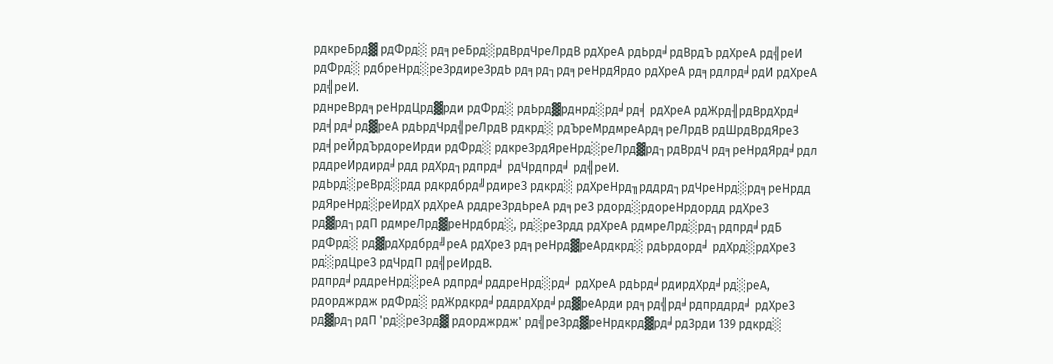рдкреБрд▓ рдФрд░ рд╕реБрд░рдВрдЧреЛрдВ рдХреА рдЬрд╛рдВрдЪ рдХреА рд╣реИ рдФрд░ рдбреНрд░реЗрдиреЗрдЬ рд╕рд┐рд╕реНрдЯрдо рдХреА рд╕рдлрд╛рдИ рдХреА рд╣реИ.
рднреВрд╕реНрдЦрд▓рди рдФрд░ рдЬрд▓рднрд░рд╛рд╡ рдХреА рдЖрд╢рдВрдХрд╛ рд╡рд╛рд▓реА рдЬрдЧрд╣реЛрдВ рдкрд░ рдЪреМрдмреАрд╕реЛрдВ рдШрдВрдЯреЗ рд╡реЙрдЪрдореИрди рдФрд░ рдкреЗрдЯреНрд░реЛрд▓рд┐рдВрдЧ рд╕реНрдЯрд╛рдл рддреИрдирд╛рдд рдХрд┐рдпрд╛ рдЧрдпрд╛ рд╣реИ.
рдЬрд░реВрд░рдд рдкрдбрд╝рдиреЗ рдкрд░ рдХреНрд╖рддрд┐рдЧреНрд░рд╕реНрдд рдЯреНрд░реИрдХ рдХреА рддреЗрдЬреА рд╕реЗ рдорд░рдореНрдордд рдХреЗ рд▓рд┐рдП рдмреЛрд▓реНрдбрд░, рд░реЗрдд рдХреА рдмреЛрд░рд┐рдпрд╛рдБ рдФрд░ рд▓рдХрдбрд╝реА рдХреЗ рд╕реНрд▓реАрдкрд░ рдЬрдорд╛ рдХрд░рдХреЗ рд░рдЦреЗ рдЧрдП рд╣реИрдВ.
рдпрд╛рддреНрд░реА рдпрд╛рддреНрд░рд╛ рдХреА рдЬрд╛рдирдХрд╛рд░реА, рдорджрдж рдФрд░ рдЖрдкрд╛рддрдХрд╛рд▓реАрди рд╕рд╣рд╛рдпрддрд╛ рдХреЗ рд▓рд┐рдП 'рд░реЗрд▓ рдорджрдж' рд╣реЗрд▓реНрдкрд▓рд╛рдЗрди 139 рдкрд░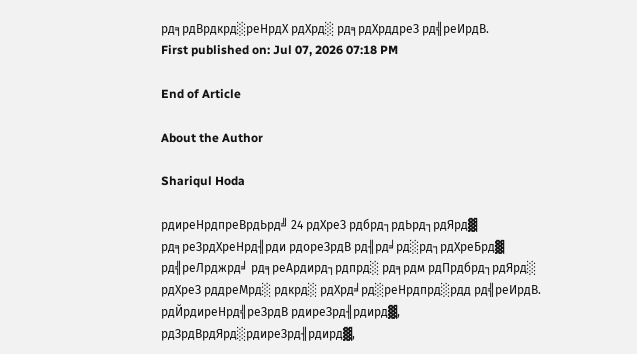рд╕рдВрдкрд░реНрдХ рдХрд░ рд╕рдХрддреЗ рд╣реИрдВ.
First published on: Jul 07, 2026 07:18 PM

End of Article

About the Author

Shariqul Hoda

рдиреНрдпреВрдЬрд╝ 24 рдХреЗ рдбрд┐рдЬрд┐рдЯрд▓ рд╕реЗрдХреНрд╢рди рдореЗрдВ рд╢рд╛рд░рд┐рдХреБрд▓ рд╣реЛрджрд╛ рд╕реАрдирд┐рдпрд░ рд╕рдм рдПрдбрд┐рдЯрд░ рдХреЗ рддреМрд░ рдкрд░ рдХрд╛рд░реНрдпрд░рдд рд╣реИрдВ. рдЙрдиреНрд╣реЗрдВ рдиреЗрд╢рдирд▓, рдЗрдВрдЯрд░рдиреЗрд╢рдирд▓,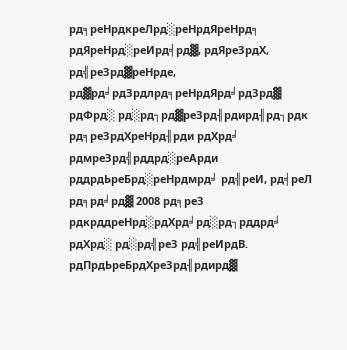рд╕реНрдкреЛрд░реНрдЯреНрд╕ рдЯреНрд░реИрд╡рд▓, рдЯреЗрдХ, рд╣реЗрд▓реНрде, рд▓рд╛рдЗрдлрд╕реНрдЯрд╛рдЗрд▓ рдФрд░ рд░рд┐рд▓реЗрд╢рдирд╢рд┐рдк рд╕реЗрдХреНрд╢рди рдХрд╛ рдмреЗрд╣рддрд░реАрди рддрдЬреБрд░реНрдмрд╛ рд╣реИ, рд╡реЛ рд╕рд╛рд▓ 2008 рд╕реЗ рдкрддреНрд░рдХрд╛рд░рд┐рддрд╛ рдХрд░ рд░рд╣реЗ рд╣реИрдВ. рдПрдЬреБрдХреЗрд╢рдирд▓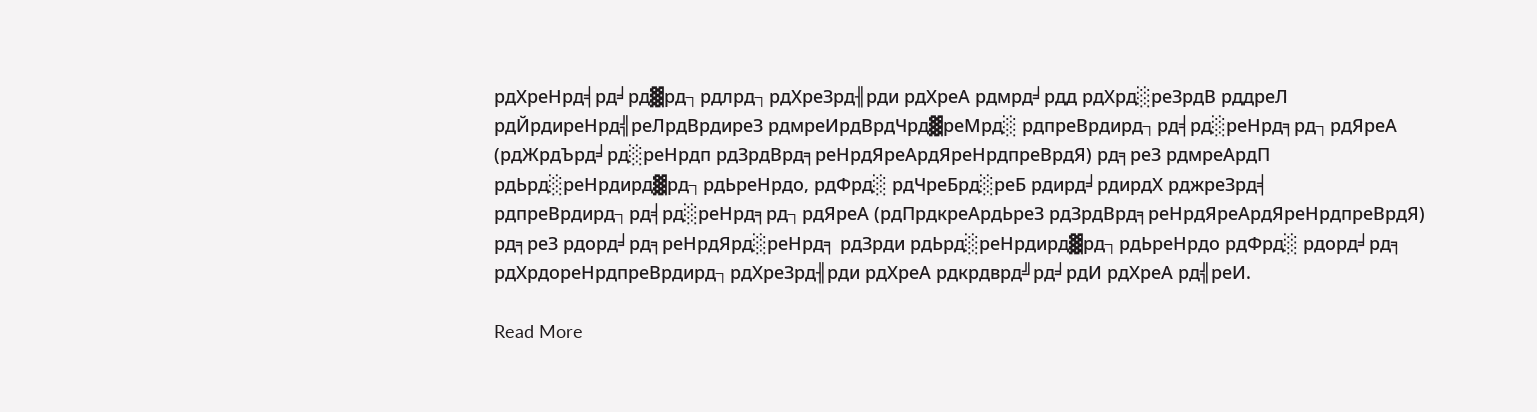рдХреНрд╡рд╛рд▓рд┐рдлрд┐рдХреЗрд╢рди рдХреА рдмрд╛рдд рдХрд░реЗрдВ рддреЛ рдЙрдиреНрд╣реЛрдВрдиреЗ рдмреИрдВрдЧрд▓реМрд░ рдпреВрдирд┐рд╡рд░реНрд╕рд┐рдЯреА (рдЖрдЪрд╛рд░реНрдп рдЗрдВрд╕реНрдЯреАрдЯреНрдпреВрдЯ) рд╕реЗ рдмреАрдП рдЬрд░реНрдирд▓рд┐рдЬреНрдо, рдФрд░ рдЧреБрд░реБ рдирд╛рдирдХ рджреЗрд╡ рдпреВрдирд┐рд╡рд░реНрд╕рд┐рдЯреА (рдПрдкреАрдЬреЗ рдЗрдВрд╕реНрдЯреАрдЯреНрдпреВрдЯ) рд╕реЗ рдорд╛рд╕реНрдЯрд░реНрд╕ рдЗрди рдЬрд░реНрдирд▓рд┐рдЬреНрдо рдФрд░ рдорд╛рд╕ рдХрдореНрдпреВрдирд┐рдХреЗрд╢рди рдХреА рдкрдврд╝рд╛рдИ рдХреА рд╣реИ.

Read More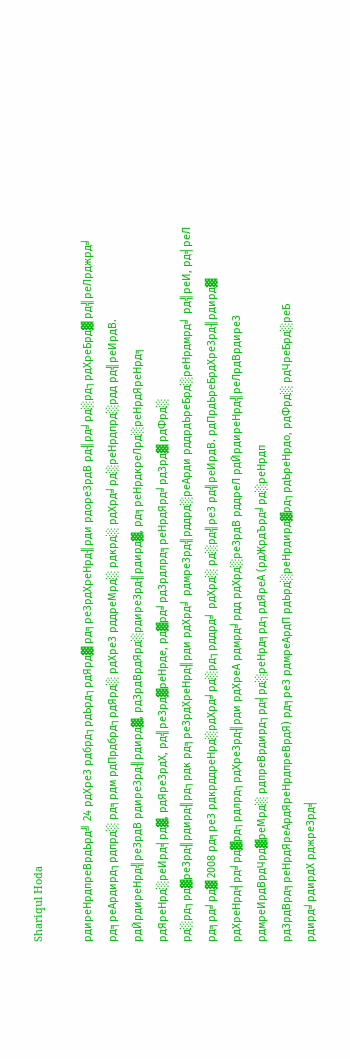Shariqul Hoda

рдиреНрдпреВрдЬрд╝ 24 рдХреЗ рдбрд┐рдЬрд┐рдЯрд▓ рд╕реЗрдХреНрд╢рди рдореЗрдВ рд╢рд╛рд░рд┐рдХреБрд▓ рд╣реЛрджрд╛ рд╕реАрдирд┐рдпрд░ рд╕рдм рдПрдбрд┐рдЯрд░ рдХреЗ рддреМрд░ рдкрд░ рдХрд╛рд░реНрдпрд░рдд рд╣реИрдВ. рдЙрдиреНрд╣реЗрдВ рдиреЗрд╢рдирд▓, рдЗрдВрдЯрд░рдиреЗрд╢рдирд▓, рд╕реНрдкреЛрд░реНрдЯреНрд╕ рдЯреНрд░реИрд╡рд▓, рдЯреЗрдХ, рд╣реЗрд▓реНрде, рд▓рд╛рдЗрдлрд╕реНрдЯрд╛рдЗрд▓ рдФрд░ рд░рд┐рд▓реЗрд╢рдирд╢рд┐рдк рд╕реЗрдХреНрд╢рди рдХрд╛ рдмреЗрд╣рддрд░реАрди рддрдЬреБрд░реНрдмрд╛ рд╣реИ, рд╡реЛ рд╕рд╛рд▓ 2008 рд╕реЗ рдкрддреНрд░рдХрд╛рд░рд┐рддрд╛ рдХрд░ рд░рд╣реЗ рд╣реИрдВ. рдПрдЬреБрдХреЗрд╢рдирд▓ рдХреНрд╡рд╛рд▓рд┐рдлрд┐рдХреЗрд╢рди рдХреА рдмрд╛рдд рдХрд░реЗрдВ рддреЛ рдЙрдиреНрд╣реЛрдВрдиреЗ рдмреИрдВрдЧрд▓реМрд░ рдпреВрдирд┐рд╡рд░реНрд╕рд┐рдЯреА (рдЖрдЪрд╛рд░реНрдп рдЗрдВрд╕реНрдЯреАрдЯреНрдпреВрдЯ) рд╕реЗ рдмреАрдП рдЬрд░реНрдирд▓рд┐рдЬреНрдо, рдФрд░ рдЧреБрд░реБ рдирд╛рдирдХ рджреЗрд╡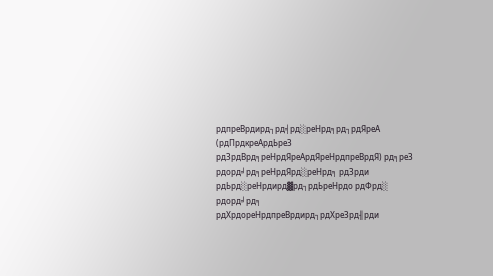рдпреВрдирд┐рд╡рд░реНрд╕рд┐рдЯреА (рдПрдкреАрдЬреЗ рдЗрдВрд╕реНрдЯреАрдЯреНрдпреВрдЯ) рд╕реЗ рдорд╛рд╕реНрдЯрд░реНрд╕ рдЗрди рдЬрд░реНрдирд▓рд┐рдЬреНрдо рдФрд░ рдорд╛рд╕ рдХрдореНрдпреВрдирд┐рдХреЗрд╢рди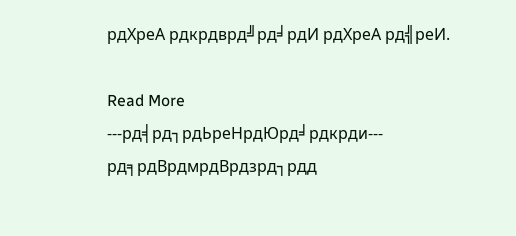рдХреА рдкрдврд╝рд╛рдИ рдХреА рд╣реИ.

Read More
---рд╡рд┐рдЬреНрдЮрд╛рдкрди---
рд╕рдВрдмрдВрдзрд┐рдд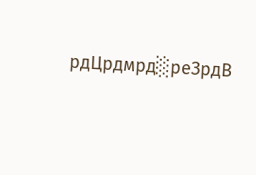рдЦрдмрд░реЗрдВ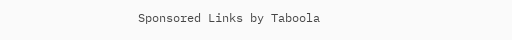Sponsored Links by Taboola